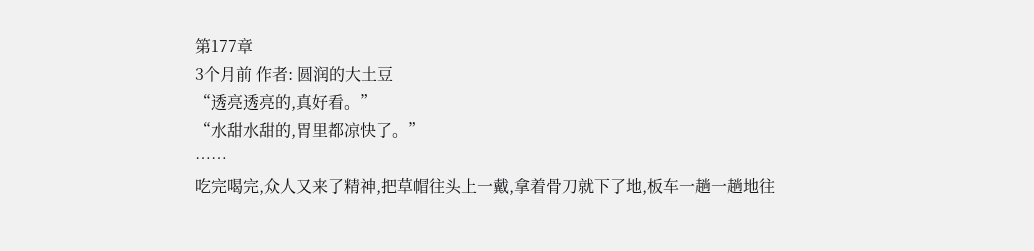第177章
3个月前 作者: 圆润的大土豆
“透亮透亮的,真好看。”
“水甜水甜的,胃里都凉快了。”
……
吃完喝完,众人又来了精神,把草帽往头上一戴,拿着骨刀就下了地,板车一趟一趟地往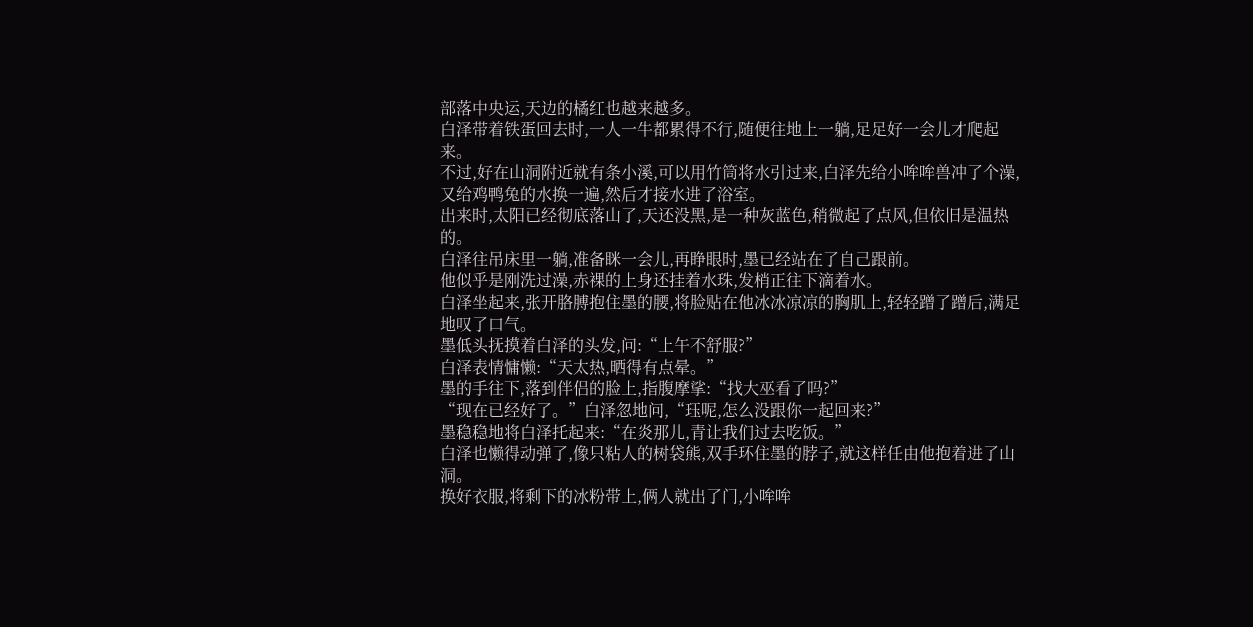部落中央运,天边的橘红也越来越多。
白泽带着铁蛋回去时,一人一牛都累得不行,随便往地上一躺,足足好一会儿才爬起来。
不过,好在山洞附近就有条小溪,可以用竹筒将水引过来,白泽先给小哞哞兽冲了个澡,又给鸡鸭兔的水换一遍,然后才接水进了浴室。
出来时,太阳已经彻底落山了,天还没黑,是一种灰蓝色,稍微起了点风,但依旧是温热的。
白泽往吊床里一躺,准备眯一会儿,再睁眼时,墨已经站在了自己跟前。
他似乎是刚洗过澡,赤裸的上身还挂着水珠,发梢正往下滴着水。
白泽坐起来,张开胳膊抱住墨的腰,将脸贴在他冰冰凉凉的胸肌上,轻轻蹭了蹭后,满足地叹了口气。
墨低头抚摸着白泽的头发,问:“上午不舒服?”
白泽表情慵懒:“天太热,晒得有点晕。”
墨的手往下,落到伴侣的脸上,指腹摩挲:“找大巫看了吗?”
“现在已经好了。”白泽忽地问,“珏呢,怎么没跟你一起回来?”
墨稳稳地将白泽托起来:“在炎那儿,青让我们过去吃饭。”
白泽也懒得动弹了,像只粘人的树袋熊,双手环住墨的脖子,就这样任由他抱着进了山洞。
换好衣服,将剩下的冰粉带上,俩人就出了门,小哞哞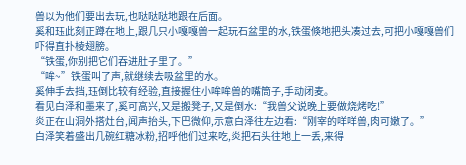兽以为他们要出去玩,也哒哒哒地跟在后面。
奚和珏此刻正蹲在地上,跟几只小嘎嘎兽一起玩石盆里的水,铁蛋倏地把头凑过去,可把小嘎嘎兽们吓得直扑棱翅膀。
“铁蛋,你别把它们吞进肚子里了。”
“哞~”铁蛋叫了声,就继续去吸盆里的水。
奚伸手去挡,珏倒比较有经验,直接握住小哞哞兽的嘴筒子,手动闭麦。
看见白泽和墨来了,奚可高兴,又是搬凳子,又是倒水:“我兽父说晚上要做烧烤吃!”
炎正在山洞外搭灶台,闻声抬头,下巴微仰,示意白泽往左边看:“刚宰的咩咩兽,肉可嫩了。”
白泽笑着盛出几碗红糖冰粉,招呼他们过来吃,炎把石头往地上一丢,来得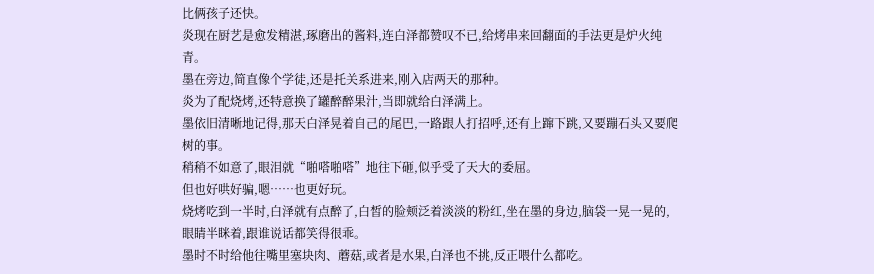比俩孩子还快。
炎现在厨艺是愈发精湛,琢磨出的酱料,连白泽都赞叹不已,给烤串来回翻面的手法更是炉火纯青。
墨在旁边,简直像个学徒,还是托关系进来,刚入店两天的那种。
炎为了配烧烤,还特意换了罐醉醉果汁,当即就给白泽满上。
墨依旧清晰地记得,那天白泽晃着自己的尾巴,一路跟人打招呼,还有上蹿下跳,又要蹦石头又要爬树的事。
稍稍不如意了,眼泪就“啪嗒啪嗒”地往下砸,似乎受了天大的委屈。
但也好哄好骗,嗯……也更好玩。
烧烤吃到一半时,白泽就有点醉了,白皙的脸颊泛着淡淡的粉红,坐在墨的身边,脑袋一晃一晃的,眼睛半眯着,跟谁说话都笑得很乖。
墨时不时给他往嘴里塞块肉、蘑菇,或者是水果,白泽也不挑,反正喂什么都吃。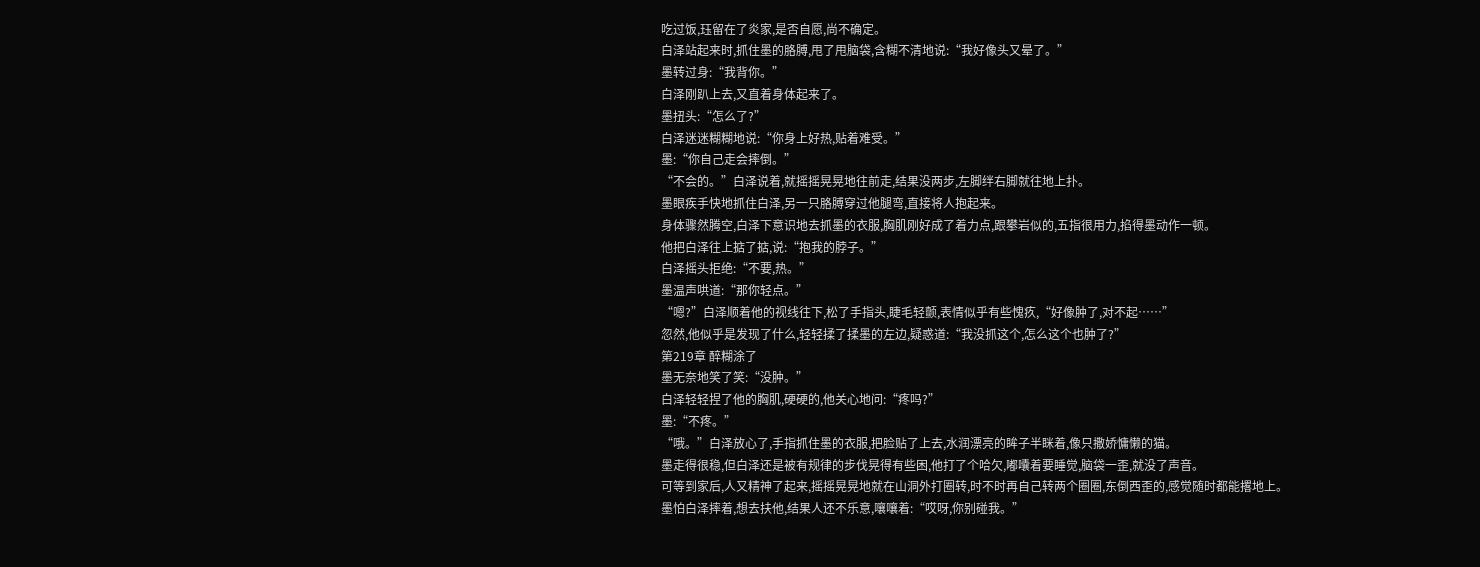吃过饭,珏留在了炎家,是否自愿,尚不确定。
白泽站起来时,抓住墨的胳膊,甩了甩脑袋,含糊不清地说:“我好像头又晕了。”
墨转过身:“我背你。”
白泽刚趴上去,又直着身体起来了。
墨扭头:“怎么了?”
白泽迷迷糊糊地说:“你身上好热,贴着难受。”
墨:“你自己走会摔倒。”
“不会的。”白泽说着,就摇摇晃晃地往前走,结果没两步,左脚绊右脚就往地上扑。
墨眼疾手快地抓住白泽,另一只胳膊穿过他腿弯,直接将人抱起来。
身体骤然腾空,白泽下意识地去抓墨的衣服,胸肌刚好成了着力点,跟攀岩似的,五指很用力,掐得墨动作一顿。
他把白泽往上掂了掂,说:“抱我的脖子。”
白泽摇头拒绝:“不要,热。”
墨温声哄道:“那你轻点。”
“嗯?”白泽顺着他的视线往下,松了手指头,睫毛轻颤,表情似乎有些愧疚,“好像肿了,对不起……”
忽然,他似乎是发现了什么,轻轻揉了揉墨的左边,疑惑道:“我没抓这个,怎么这个也肿了?”
第219章 醉糊涂了
墨无奈地笑了笑:“没肿。”
白泽轻轻捏了他的胸肌,硬硬的,他关心地问:“疼吗?”
墨:“不疼。”
“哦。”白泽放心了,手指抓住墨的衣服,把脸贴了上去,水润漂亮的眸子半眯着,像只撒娇慵懒的猫。
墨走得很稳,但白泽还是被有规律的步伐晃得有些困,他打了个哈欠,嘟囔着要睡觉,脑袋一歪,就没了声音。
可等到家后,人又精神了起来,摇摇晃晃地就在山洞外打圈转,时不时再自己转两个圈圈,东倒西歪的,感觉随时都能撂地上。
墨怕白泽摔着,想去扶他,结果人还不乐意,嚷嚷着:“哎呀,你别碰我。”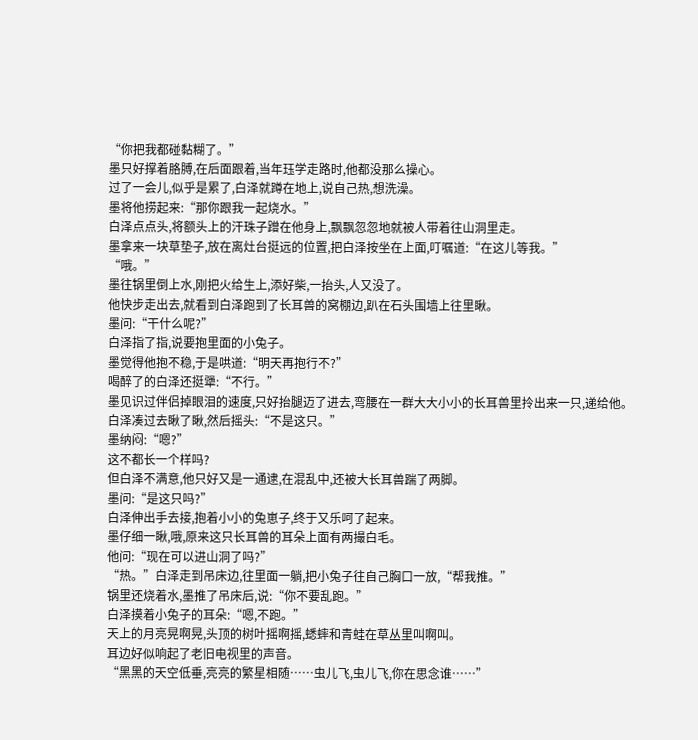“你把我都碰黏糊了。”
墨只好撑着胳膊,在后面跟着,当年珏学走路时,他都没那么操心。
过了一会儿,似乎是累了,白泽就蹲在地上,说自己热,想洗澡。
墨将他捞起来:“那你跟我一起烧水。”
白泽点点头,将额头上的汗珠子蹭在他身上,飘飘忽忽地就被人带着往山洞里走。
墨拿来一块草垫子,放在离灶台挺远的位置,把白泽按坐在上面,叮嘱道:“在这儿等我。”
“哦。”
墨往锅里倒上水,刚把火给生上,添好柴,一抬头,人又没了。
他快步走出去,就看到白泽跑到了长耳兽的窝棚边,趴在石头围墙上往里瞅。
墨问:“干什么呢?”
白泽指了指,说要抱里面的小兔子。
墨觉得他抱不稳,于是哄道:“明天再抱行不?”
喝醉了的白泽还挺犟:“不行。”
墨见识过伴侣掉眼泪的速度,只好抬腿迈了进去,弯腰在一群大大小小的长耳兽里拎出来一只,递给他。
白泽凑过去瞅了瞅,然后摇头:“不是这只。”
墨纳闷:“嗯?”
这不都长一个样吗?
但白泽不满意,他只好又是一通逮,在混乱中,还被大长耳兽踹了两脚。
墨问:“是这只吗?”
白泽伸出手去接,抱着小小的兔崽子,终于又乐呵了起来。
墨仔细一瞅,哦,原来这只长耳兽的耳朵上面有两撮白毛。
他问:“现在可以进山洞了吗?”
“热。”白泽走到吊床边,往里面一躺,把小兔子往自己胸口一放,“帮我推。”
锅里还烧着水,墨推了吊床后,说:“你不要乱跑。”
白泽摸着小兔子的耳朵:“嗯,不跑。”
天上的月亮晃啊晃,头顶的树叶摇啊摇,蟋蟀和青蛙在草丛里叫啊叫。
耳边好似响起了老旧电视里的声音。
“黑黑的天空低垂,亮亮的繁星相随……虫儿飞,虫儿飞,你在思念谁……”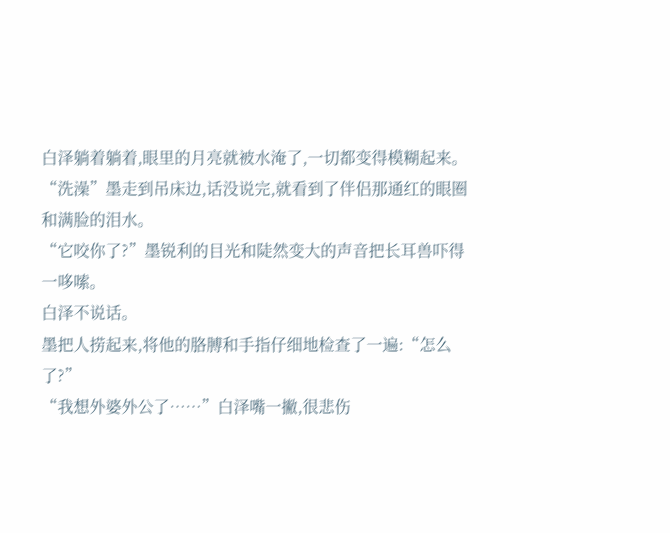白泽躺着躺着,眼里的月亮就被水淹了,一切都变得模糊起来。
“洗澡”墨走到吊床边,话没说完,就看到了伴侣那通红的眼圈和满脸的泪水。
“它咬你了?”墨锐利的目光和陡然变大的声音把长耳兽吓得一哆嗦。
白泽不说话。
墨把人捞起来,将他的胳膊和手指仔细地检查了一遍:“怎么了?”
“我想外婆外公了……”白泽嘴一撇,很悲伤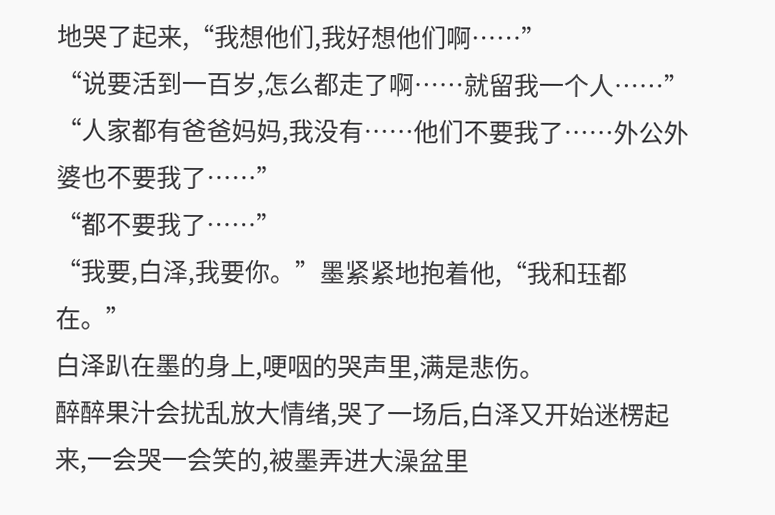地哭了起来,“我想他们,我好想他们啊……”
“说要活到一百岁,怎么都走了啊……就留我一个人……”
“人家都有爸爸妈妈,我没有……他们不要我了……外公外婆也不要我了……”
“都不要我了……”
“我要,白泽,我要你。”墨紧紧地抱着他,“我和珏都在。”
白泽趴在墨的身上,哽咽的哭声里,满是悲伤。
醉醉果汁会扰乱放大情绪,哭了一场后,白泽又开始迷楞起来,一会哭一会笑的,被墨弄进大澡盆里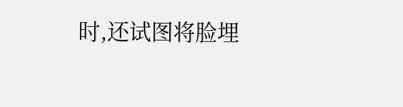时,还试图将脸埋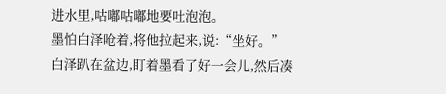进水里,咕嘟咕嘟地要吐泡泡。
墨怕白泽呛着,将他拉起来,说:“坐好。”
白泽趴在盆边,盯着墨看了好一会儿,然后凑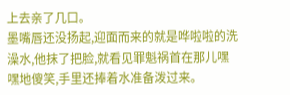上去亲了几口。
墨嘴唇还没扬起,迎面而来的就是哗啦啦的洗澡水,他抹了把脸,就看见罪魁祸首在那儿嘿嘿地傻笑,手里还捧着水准备泼过来。